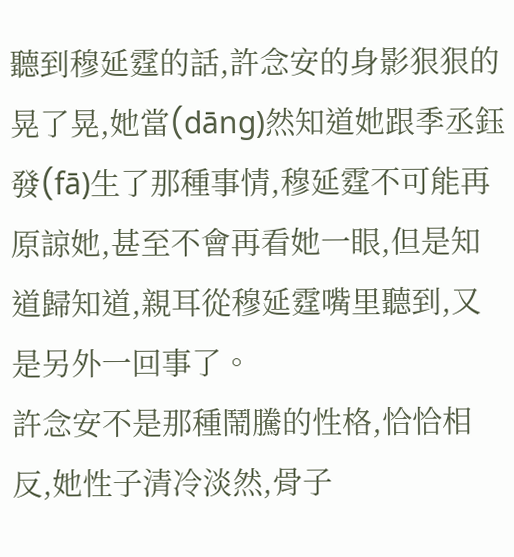聽到穆延霆的話,許念安的身影狠狠的晃了晃,她當(dāng)然知道她跟季丞鈺發(fā)生了那種事情,穆延霆不可能再原諒她,甚至不會再看她一眼,但是知道歸知道,親耳從穆延霆嘴里聽到,又是另外一回事了。
許念安不是那種鬧騰的性格,恰恰相反,她性子清冷淡然,骨子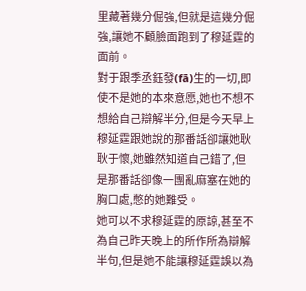里藏著幾分倔強,但就是這幾分倔強,讓她不顧臉面跑到了穆延霆的面前。
對于跟季丞鈺發(fā)生的一切,即使不是她的本來意愿,她也不想不想給自己辯解半分,但是今天早上穆延霆跟她說的那番話卻讓她耿耿于懷,她雖然知道自己錯了,但是那番話卻像一團亂麻塞在她的胸口處,憋的她難受。
她可以不求穆延霆的原諒,甚至不為自己昨天晚上的所作所為辯解半句,但是她不能讓穆延霆誤以為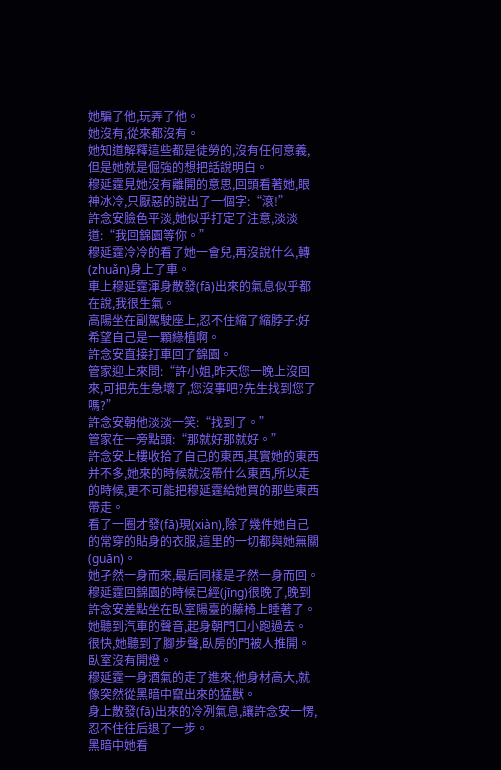她騙了他,玩弄了他。
她沒有,從來都沒有。
她知道解釋這些都是徒勞的,沒有任何意義,但是她就是倔強的想把話說明白。
穆延霆見她沒有離開的意思,回頭看著她,眼神冰冷,只厭惡的說出了一個字:“滾!”
許念安臉色平淡,她似乎打定了注意,淡淡道:“我回錦園等你。”
穆延霆冷冷的看了她一會兒,再沒說什么,轉(zhuǎn)身上了車。
車上穆延霆渾身散發(fā)出來的氣息似乎都在說,我很生氣。
高陽坐在副駕駛座上,忍不住縮了縮脖子:好希望自己是一顆綠植啊。
許念安直接打車回了錦園。
管家迎上來問:“許小姐,昨天您一晚上沒回來,可把先生急壞了,您沒事吧?先生找到您了嗎?”
許念安朝他淡淡一笑:“找到了。”
管家在一旁點頭:“那就好那就好。”
許念安上樓收拾了自己的東西,其實她的東西并不多,她來的時候就沒帶什么東西,所以走的時候,更不可能把穆延霆給她買的那些東西帶走。
看了一圈才發(fā)現(xiàn),除了幾件她自己的常穿的貼身的衣服,這里的一切都與她無關(guān)。
她孑然一身而來,最后同樣是孑然一身而回。
穆延霆回錦園的時候已經(jīng)很晚了,晚到許念安差點坐在臥室陽臺的藤椅上睡著了。
她聽到汽車的聲音,起身朝門口小跑過去。
很快,她聽到了腳步聲,臥房的門被人推開。
臥室沒有開燈。
穆延霆一身酒氣的走了進來,他身材高大,就像突然從黑暗中竄出來的猛獸。
身上散發(fā)出來的冷冽氣息,讓許念安一愣,忍不住往后退了一步。
黑暗中她看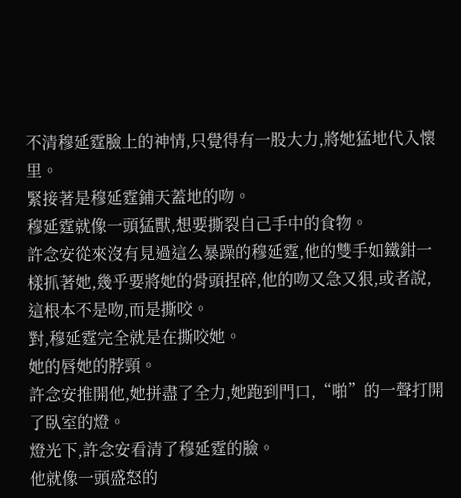不清穆延霆臉上的神情,只覺得有一股大力,將她猛地代入懷里。
緊接著是穆延霆鋪天蓋地的吻。
穆延霆就像一頭猛獸,想要撕裂自己手中的食物。
許念安從來沒有見過這么暴躁的穆延霆,他的雙手如鐵鉗一樣抓著她,幾乎要將她的骨頭捏碎,他的吻又急又狠,或者說,這根本不是吻,而是撕咬。
對,穆延霆完全就是在撕咬她。
她的唇她的脖頸。
許念安推開他,她拼盡了全力,她跑到門口,“啪”的一聲打開了臥室的燈。
燈光下,許念安看清了穆延霆的臉。
他就像一頭盛怒的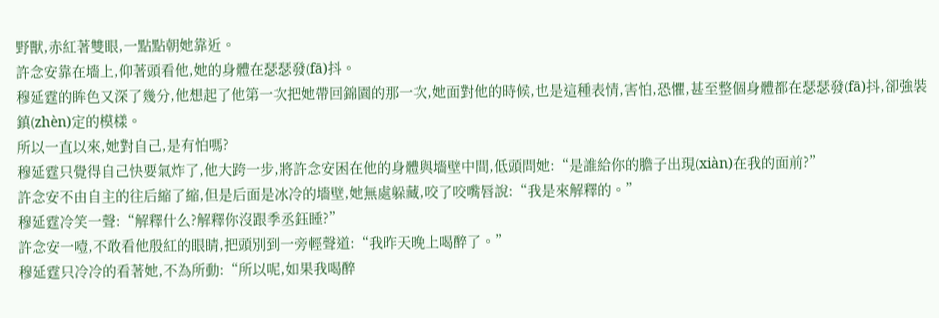野獸,赤紅著雙眼,一點點朝她靠近。
許念安靠在墻上,仰著頭看他,她的身體在瑟瑟發(fā)抖。
穆延霆的眸色又深了幾分,他想起了他第一次把她帶回錦園的那一次,她面對他的時候,也是這種表情,害怕,恐懼,甚至整個身體都在瑟瑟發(fā)抖,卻強裝鎮(zhèn)定的模樣。
所以一直以來,她對自己,是有怕嗎?
穆延霆只覺得自己快要氣炸了,他大跨一步,將許念安困在他的身體與墻壁中間,低頭問她:“是誰給你的膽子出現(xiàn)在我的面前?”
許念安不由自主的往后縮了縮,但是后面是冰冷的墻壁,她無處躲藏,咬了咬嘴唇說:“我是來解釋的。”
穆延霆冷笑一聲:“解釋什么?解釋你沒跟季丞鈺睡?”
許念安一噎,不敢看他殷紅的眼睛,把頭別到一旁輕聲道:“我昨天晚上喝醉了。”
穆延霆只冷冷的看著她,不為所動:“所以呢,如果我喝醉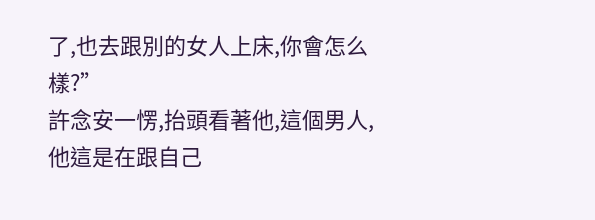了,也去跟別的女人上床,你會怎么樣?”
許念安一愣,抬頭看著他,這個男人,他這是在跟自己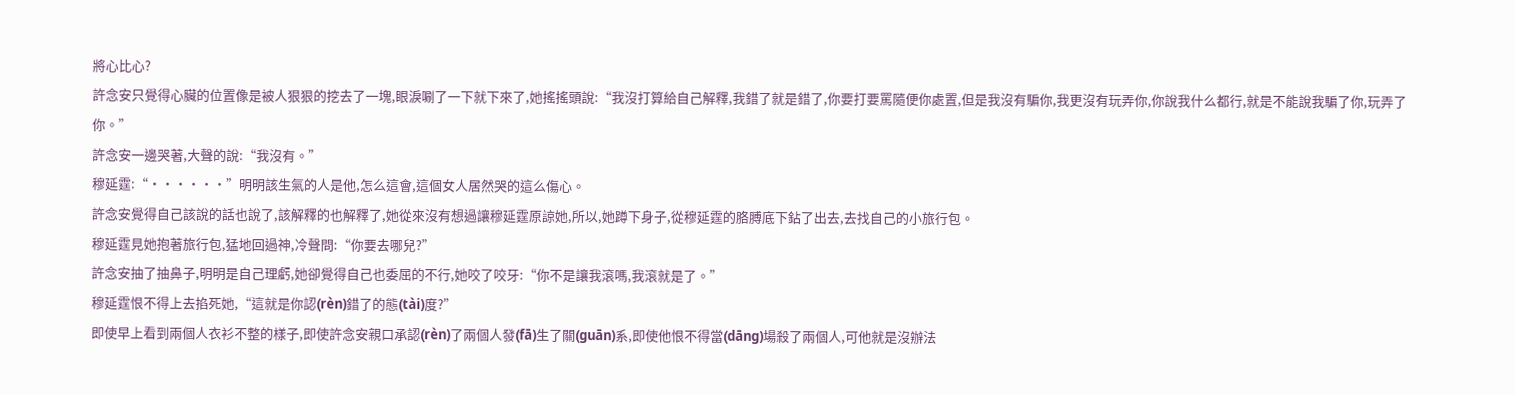將心比心?
許念安只覺得心臟的位置像是被人狠狠的挖去了一塊,眼淚唰了一下就下來了,她搖搖頭說:“我沒打算給自己解釋,我錯了就是錯了,你要打要罵隨便你處置,但是我沒有騙你,我更沒有玩弄你,你說我什么都行,就是不能說我騙了你,玩弄了你。”
許念安一邊哭著,大聲的說:“我沒有。”
穆延霆:“······”明明該生氣的人是他,怎么這會,這個女人居然哭的這么傷心。
許念安覺得自己該說的話也說了,該解釋的也解釋了,她從來沒有想過讓穆延霆原諒她,所以,她蹲下身子,從穆延霆的胳膊底下鉆了出去,去找自己的小旅行包。
穆延霆見她抱著旅行包,猛地回過神,冷聲問:“你要去哪兒?”
許念安抽了抽鼻子,明明是自己理虧,她卻覺得自己也委屈的不行,她咬了咬牙:“你不是讓我滾嗎,我滾就是了。”
穆延霆恨不得上去掐死她,“這就是你認(rèn)錯了的態(tài)度?”
即使早上看到兩個人衣衫不整的樣子,即使許念安親口承認(rèn)了兩個人發(fā)生了關(guān)系,即使他恨不得當(dāng)場殺了兩個人,可他就是沒辦法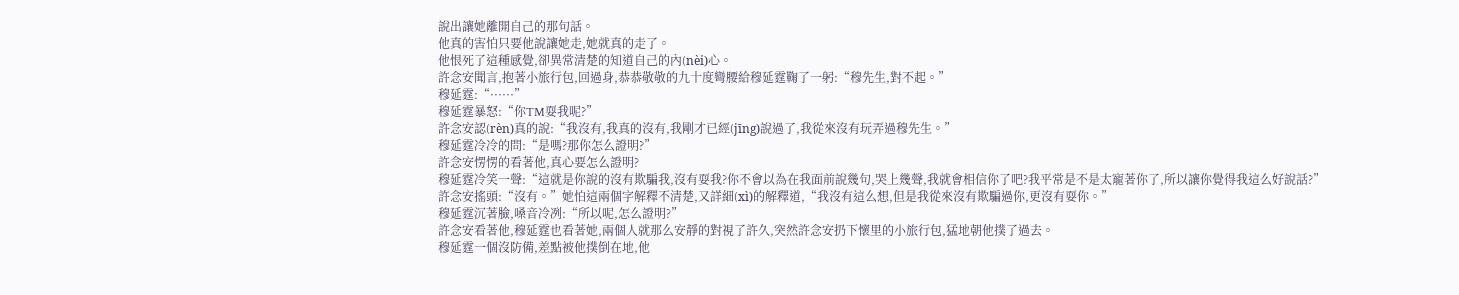說出讓她離開自己的那句話。
他真的害怕只要他說讓她走,她就真的走了。
他恨死了這種感覺,卻異常清楚的知道自己的內(nèi)心。
許念安聞言,抱著小旅行包,回過身,恭恭敬敬的九十度彎腰給穆延霆鞠了一躬:“穆先生,對不起。”
穆延霆:“······”
穆延霆暴怒:“你TM耍我呢?”
許念安認(rèn)真的說:“我沒有,我真的沒有,我剛才已經(jīng)說過了,我從來沒有玩弄過穆先生。”
穆延霆冷冷的問:“是嗎?那你怎么證明?”
許念安愣愣的看著他,真心要怎么證明?
穆延霆冷笑一聲:“這就是你說的沒有欺騙我,沒有耍我?你不會以為在我面前說幾句,哭上幾聲,我就會相信你了吧?我平常是不是太寵著你了,所以讓你覺得我這么好說話?”
許念安搖頭:“沒有。”她怕這兩個字解釋不清楚,又詳細(xì)的解釋道,“我沒有這么想,但是我從來沒有欺騙過你,更沒有耍你。”
穆延霆沉著臉,嗓音冷冽:“所以呢,怎么證明?”
許念安看著他,穆延霆也看著她,兩個人就那么安靜的對視了許久,突然許念安扔下懷里的小旅行包,猛地朝他撲了過去。
穆延霆一個沒防備,差點被他撲倒在地,他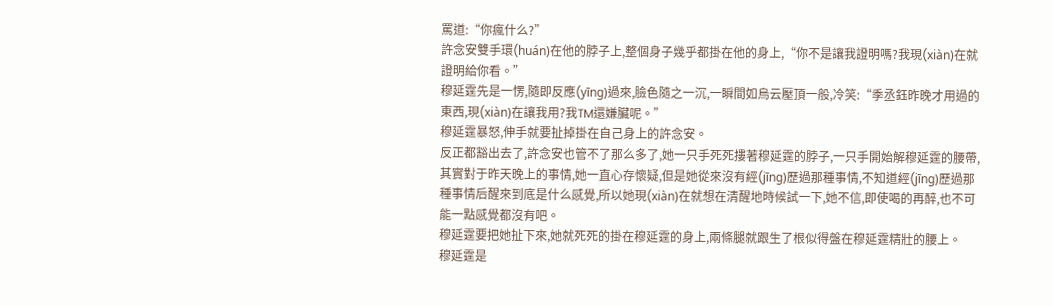罵道:“你瘋什么?”
許念安雙手環(huán)在他的脖子上,整個身子幾乎都掛在他的身上,“你不是讓我證明嗎?我現(xiàn)在就證明給你看。”
穆延霆先是一愣,隨即反應(yīng)過來,臉色隨之一沉,一瞬間如烏云壓頂一般,冷笑:“季丞鈺昨晚才用過的東西,現(xiàn)在讓我用?我TM還嫌臟呢。”
穆延霆暴怒,伸手就要扯掉掛在自己身上的許念安。
反正都豁出去了,許念安也管不了那么多了,她一只手死死摟著穆延霆的脖子,一只手開始解穆延霆的腰帶,其實對于昨天晚上的事情,她一直心存懷疑,但是她從來沒有經(jīng)歷過那種事情,不知道經(jīng)歷過那種事情后醒來到底是什么感覺,所以她現(xiàn)在就想在清醒地時候試一下,她不信,即使喝的再醉,也不可能一點感覺都沒有吧。
穆延霆要把她扯下來,她就死死的掛在穆延霆的身上,兩條腿就跟生了根似得盤在穆延霆精壯的腰上。
穆延霆是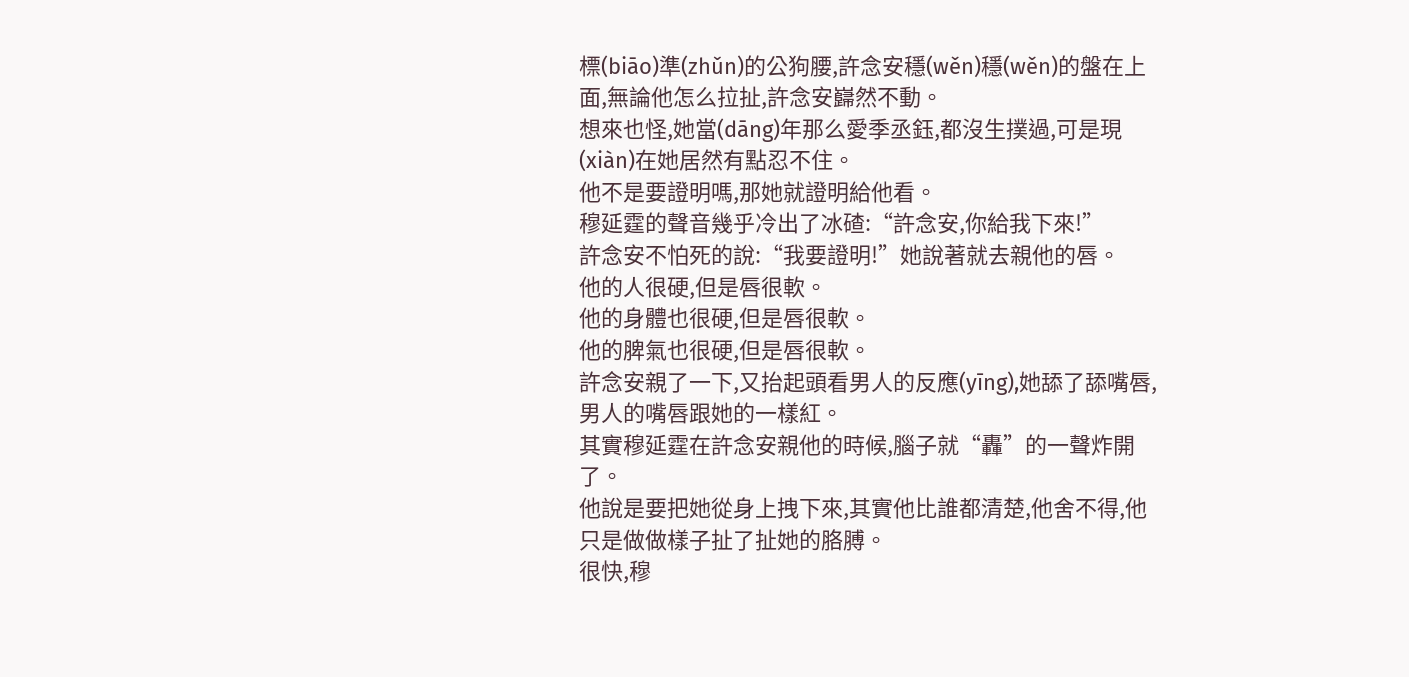標(biāo)準(zhǔn)的公狗腰,許念安穩(wěn)穩(wěn)的盤在上面,無論他怎么拉扯,許念安巋然不動。
想來也怪,她當(dāng)年那么愛季丞鈺,都沒生撲過,可是現(xiàn)在她居然有點忍不住。
他不是要證明嗎,那她就證明給他看。
穆延霆的聲音幾乎冷出了冰碴:“許念安,你給我下來!”
許念安不怕死的說:“我要證明!”她說著就去親他的唇。
他的人很硬,但是唇很軟。
他的身體也很硬,但是唇很軟。
他的脾氣也很硬,但是唇很軟。
許念安親了一下,又抬起頭看男人的反應(yīng),她舔了舔嘴唇,男人的嘴唇跟她的一樣紅。
其實穆延霆在許念安親他的時候,腦子就“轟”的一聲炸開了。
他說是要把她從身上拽下來,其實他比誰都清楚,他舍不得,他只是做做樣子扯了扯她的胳膊。
很快,穆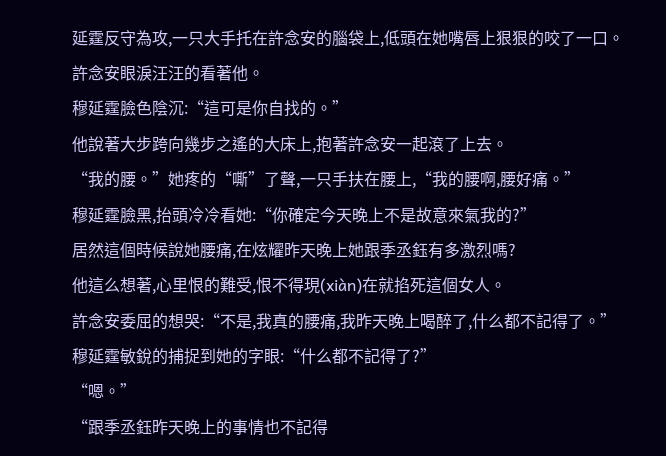延霆反守為攻,一只大手托在許念安的腦袋上,低頭在她嘴唇上狠狠的咬了一口。
許念安眼淚汪汪的看著他。
穆延霆臉色陰沉:“這可是你自找的。”
他說著大步跨向幾步之遙的大床上,抱著許念安一起滾了上去。
“我的腰。”她疼的“嘶”了聲,一只手扶在腰上,“我的腰啊,腰好痛。”
穆延霆臉黑,抬頭冷冷看她:“你確定今天晚上不是故意來氣我的?”
居然這個時候說她腰痛,在炫耀昨天晚上她跟季丞鈺有多激烈嗎?
他這么想著,心里恨的難受,恨不得現(xiàn)在就掐死這個女人。
許念安委屈的想哭:“不是,我真的腰痛,我昨天晚上喝醉了,什么都不記得了。”
穆延霆敏銳的捕捉到她的字眼:“什么都不記得了?”
“嗯。”
“跟季丞鈺昨天晚上的事情也不記得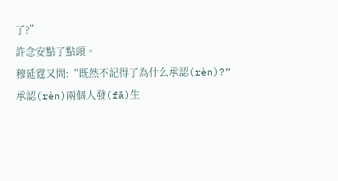了?”
許念安點了點頭。
穆延霆又問:“既然不記得了為什么承認(rèn)?”
承認(rèn)兩個人發(fā)生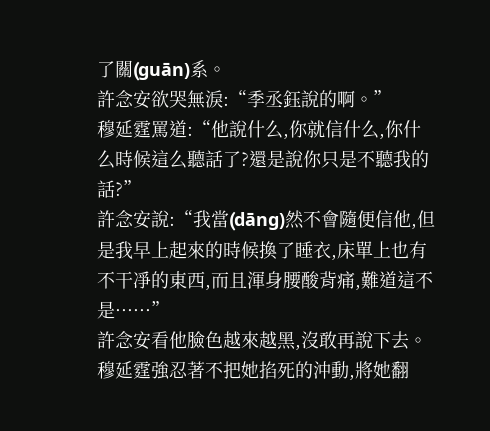了關(guān)系。
許念安欲哭無淚:“季丞鈺說的啊。”
穆延霆罵道:“他說什么,你就信什么,你什么時候這么聽話了?還是說你只是不聽我的話?”
許念安說:“我當(dāng)然不會隨便信他,但是我早上起來的時候換了睡衣,床單上也有不干凈的東西,而且渾身腰酸背痛,難道這不是······”
許念安看他臉色越來越黑,沒敢再說下去。
穆延霆強忍著不把她掐死的沖動,將她翻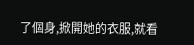了個身,掀開她的衣服,就看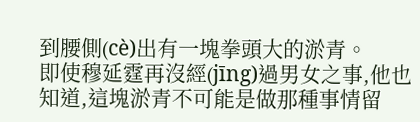到腰側(cè)出有一塊拳頭大的淤青。
即使穆延霆再沒經(jīng)過男女之事,他也知道,這塊淤青不可能是做那種事情留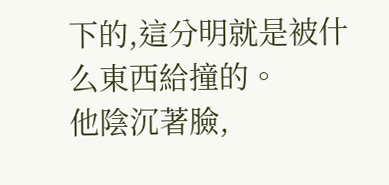下的,這分明就是被什么東西給撞的。
他陰沉著臉,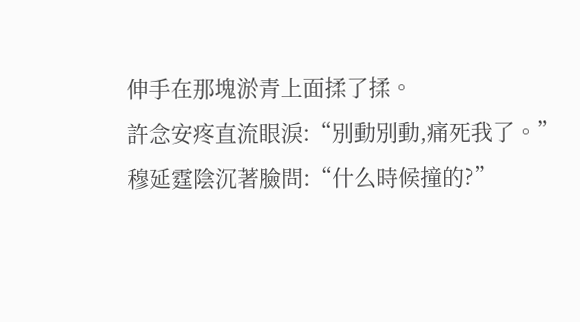伸手在那塊淤青上面揉了揉。
許念安疼直流眼淚:“別動別動,痛死我了。”
穆延霆陰沉著臉問:“什么時候撞的?”